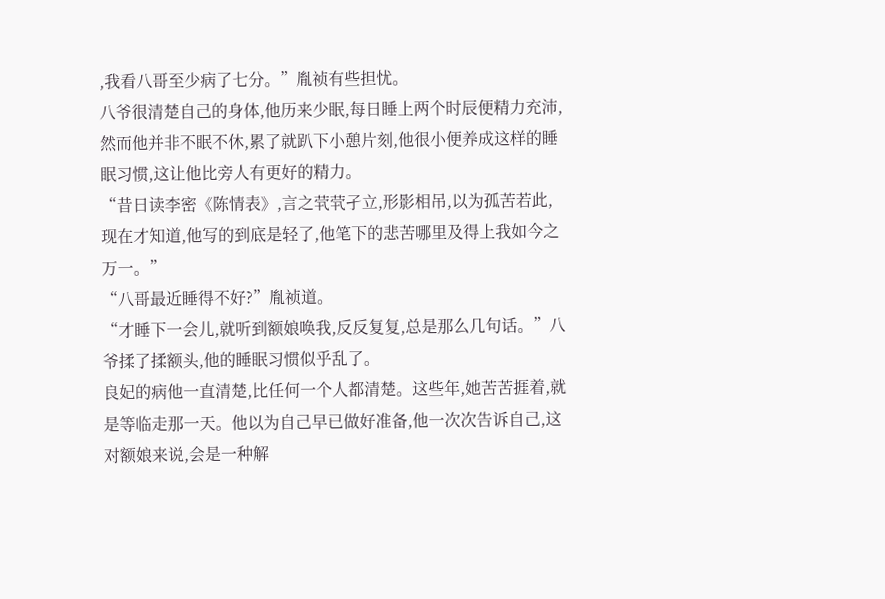,我看八哥至少病了七分。”胤祯有些担忧。
八爷很清楚自己的身体,他历来少眠,每日睡上两个时辰便精力充沛,然而他并非不眠不休,累了就趴下小憩片刻,他很小便养成这样的睡眠习惯,这让他比旁人有更好的精力。
“昔日读李密《陈情表》,言之茕茕孑立,形影相吊,以为孤苦若此,现在才知道,他写的到底是轻了,他笔下的悲苦哪里及得上我如今之万一。”
“八哥最近睡得不好?”胤祯道。
“才睡下一会儿,就听到额娘唤我,反反复复,总是那么几句话。”八爷揉了揉额头,他的睡眠习惯似乎乱了。
良妃的病他一直清楚,比任何一个人都清楚。这些年,她苦苦捱着,就是等临走那一天。他以为自己早已做好准备,他一次次告诉自己,这对额娘来说,会是一种解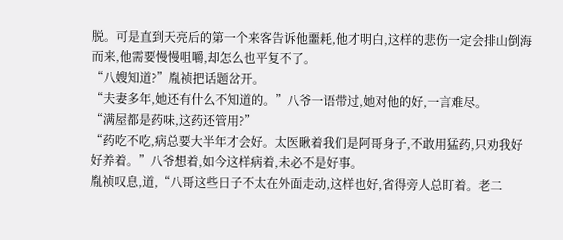脱。可是直到天亮后的第一个来客告诉他噩耗,他才明白,这样的悲伤一定会排山倒海而来,他需要慢慢咀嚼,却怎么也平复不了。
“八嫂知道?”胤祯把话题岔开。
“夫妻多年,她还有什么不知道的。”八爷一语带过,她对他的好,一言难尽。
“满屋都是药味,这药还管用?”
“药吃不吃,病总要大半年才会好。太医瞅着我们是阿哥身子,不敢用猛药,只劝我好好养着。”八爷想着,如今这样病着,未必不是好事。
胤祯叹息,道,“八哥这些日子不太在外面走动,这样也好,省得旁人总盯着。老二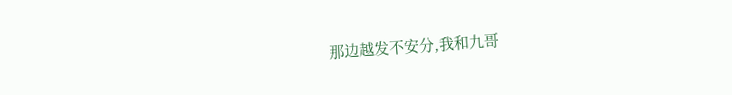那边越发不安分,我和九哥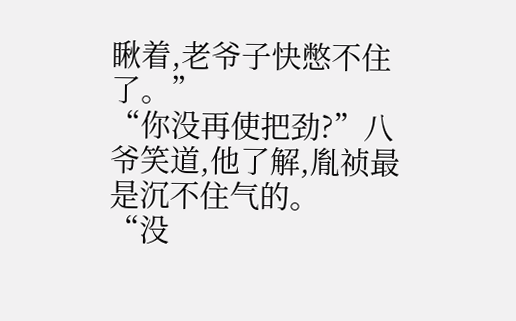瞅着,老爷子快憋不住了。”
“你没再使把劲?”八爷笑道,他了解,胤祯最是沉不住气的。
“没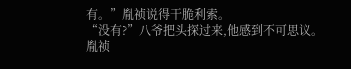有。”胤祯说得干脆利索。
“没有?”八爷把头探过来,他感到不可思议。
胤祯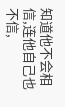知道他不会相信,连他自己也不信,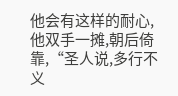他会有这样的耐心,他双手一摊,朝后倚靠,“圣人说,多行不义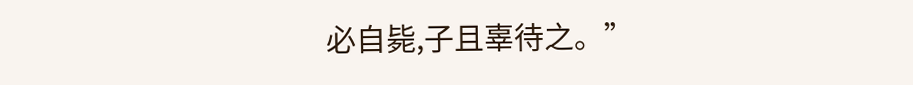必自毙,子且辜待之。”